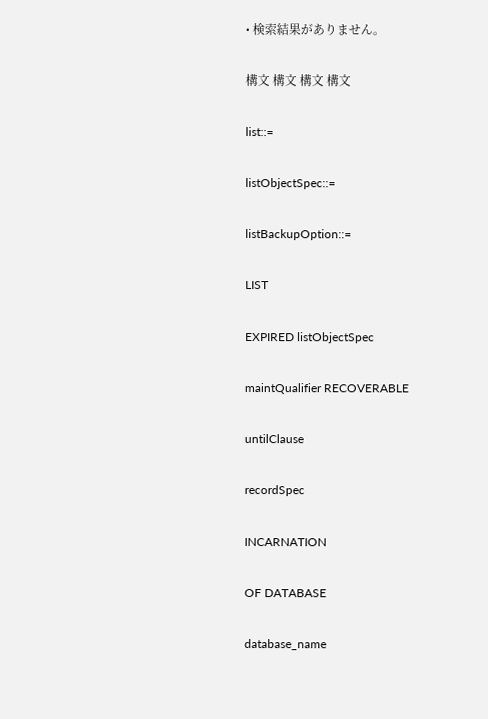• 検索結果がありません。

構文 構文 構文 構文

list::=

listObjectSpec::=

listBackupOption::=

LIST

EXPIRED listObjectSpec

maintQualifier RECOVERABLE

untilClause

recordSpec

INCARNATION

OF DATABASE

database_name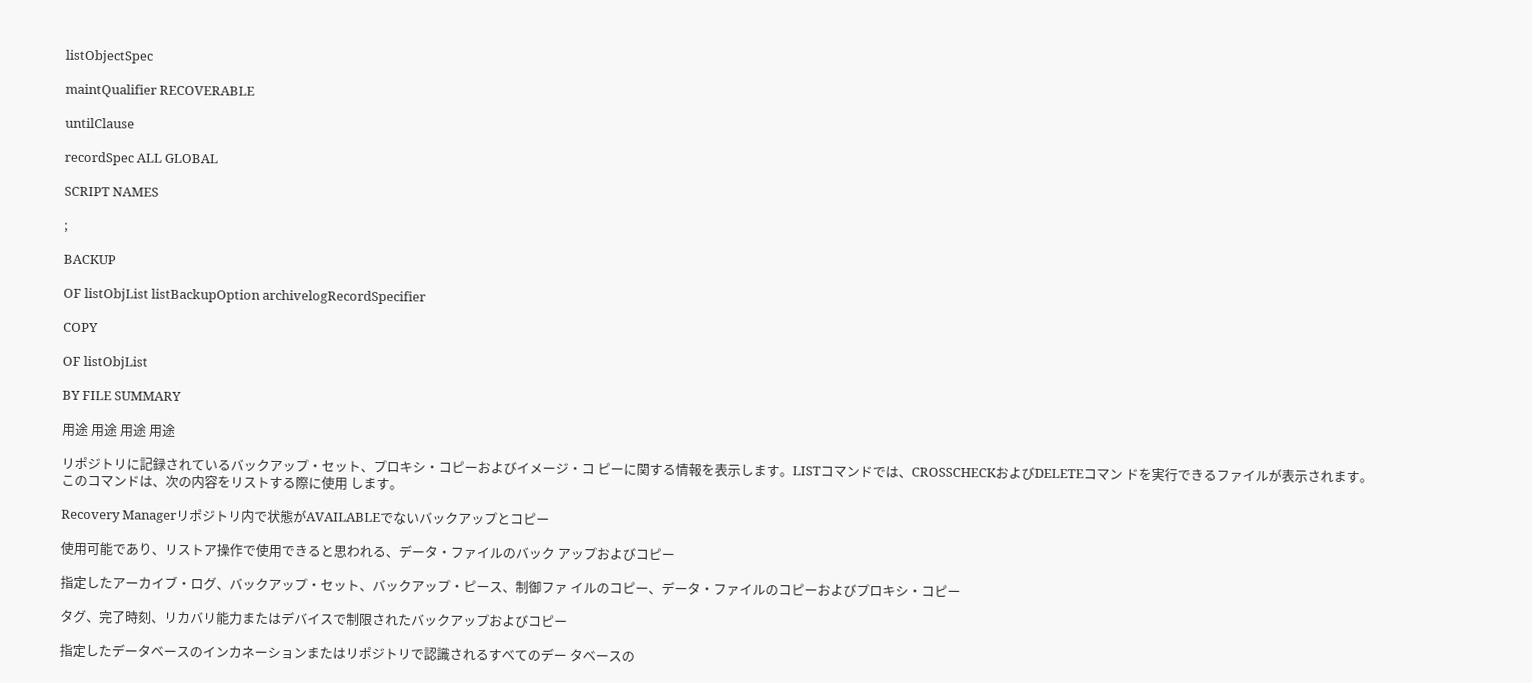listObjectSpec

maintQualifier RECOVERABLE

untilClause

recordSpec ALL GLOBAL

SCRIPT NAMES

;

BACKUP

OF listObjList listBackupOption archivelogRecordSpecifier

COPY

OF listObjList

BY FILE SUMMARY

用途 用途 用途 用途

リポジトリに記録されているバックアップ・セット、プロキシ・コピーおよびイメージ・コ ピーに関する情報を表示します。LISTコマンドでは、CROSSCHECKおよびDELETEコマン ドを実行できるファイルが表示されます。このコマンドは、次の内容をリストする際に使用 します。

Recovery Managerリポジトリ内で状態がAVAILABLEでないバックアップとコピー

使用可能であり、リストア操作で使用できると思われる、データ・ファイルのバック アップおよびコピー

指定したアーカイブ・ログ、バックアップ・セット、バックアップ・ピース、制御ファ イルのコピー、データ・ファイルのコピーおよびプロキシ・コピー

タグ、完了時刻、リカバリ能力またはデバイスで制限されたバックアップおよびコピー

指定したデータベースのインカネーションまたはリポジトリで認識されるすべてのデー タベースの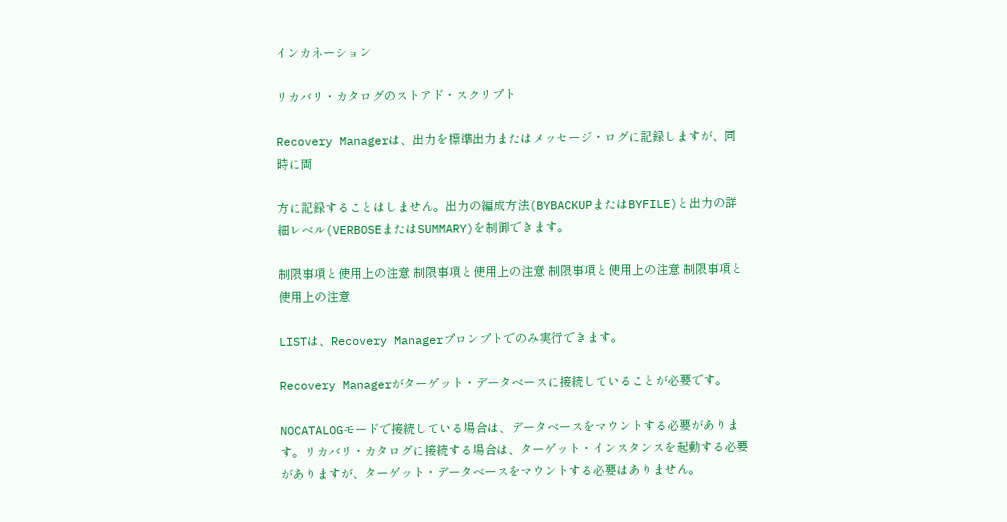インカネーション

リカバリ・カタログのストアド・スクリプト

Recovery Managerは、出力を標準出力またはメッセージ・ログに記録しますが、同時に両

方に記録することはしません。出力の編成方法(BYBACKUPまたはBYFILE)と出力の詳 細レベル(VERBOSEまたはSUMMARY)を制御できます。

制限事項と使用上の注意 制限事項と使用上の注意 制限事項と使用上の注意 制限事項と使用上の注意

LISTは、Recovery Managerプロンプトでのみ実行できます。

Recovery Managerがターゲット・データベースに接続していることが必要です。

NOCATALOGモードで接続している場合は、データベースをマウントする必要がありま す。リカバリ・カタログに接続する場合は、ターゲット・インスタンスを起動する必要 がありますが、ターゲット・データベースをマウントする必要はありません。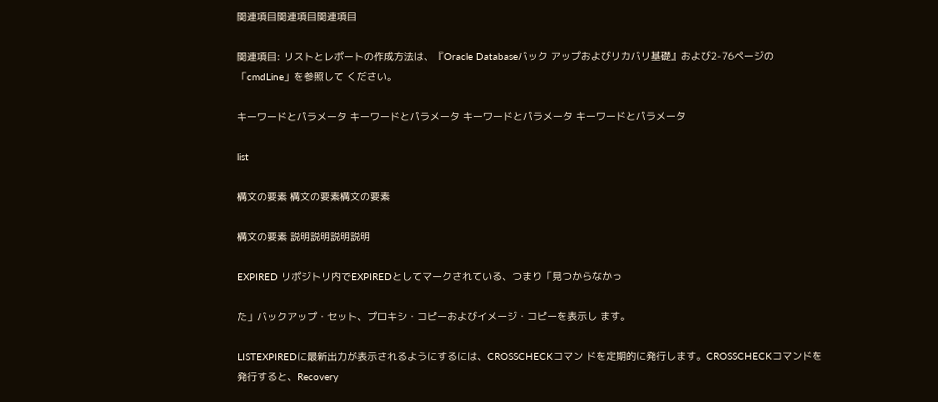関連項目関連項目関連項目

関連項目: リストとレポートの作成方法は、『Oracle Databaseバック アップおよびリカバリ基礎』および2-76ページの「cmdLine」を参照して ください。

キーワードとパラメータ キーワードとパラメータ キーワードとパラメータ キーワードとパラメータ

list

構文の要素 構文の要素構文の要素

構文の要素 説明説明説明説明

EXPIRED リポジトリ内でEXPIREDとしてマークされている、つまり「見つからなかっ

た」バックアップ・セット、プロキシ・コピーおよびイメージ・コピーを表示し ます。

LISTEXPIREDに最新出力が表示されるようにするには、CROSSCHECKコマン ドを定期的に発行します。CROSSCHECKコマンドを発行すると、Recovery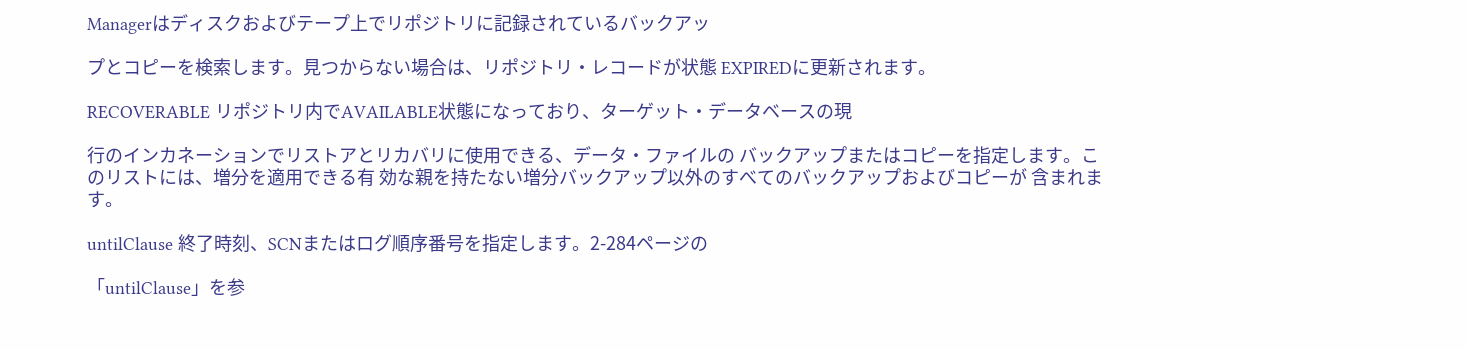Managerはディスクおよびテープ上でリポジトリに記録されているバックアッ

プとコピーを検索します。見つからない場合は、リポジトリ・レコードが状態 EXPIREDに更新されます。

RECOVERABLE リポジトリ内でAVAILABLE状態になっており、ターゲット・データベースの現

行のインカネーションでリストアとリカバリに使用できる、データ・ファイルの バックアップまたはコピーを指定します。このリストには、増分を適用できる有 効な親を持たない増分バックアップ以外のすべてのバックアップおよびコピーが 含まれます。

untilClause 終了時刻、SCNまたはログ順序番号を指定します。2-284ページの

「untilClause」を参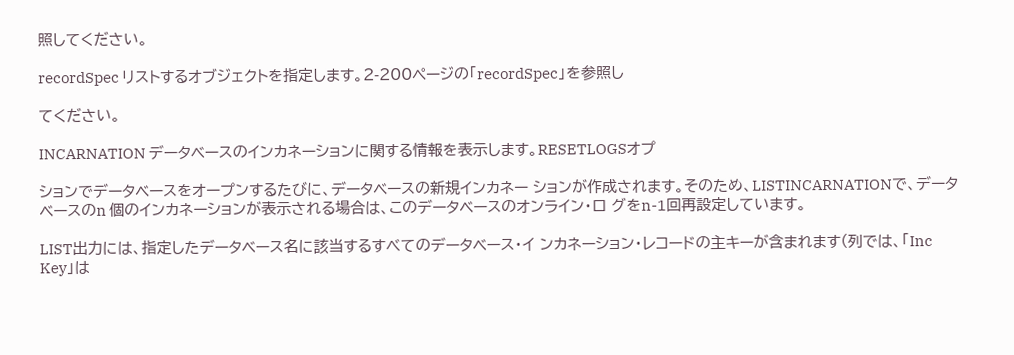照してください。

recordSpec リストするオブジェクトを指定します。2-200ページの「recordSpec」を参照し

てください。

INCARNATION データベースのインカネーションに関する情報を表示します。RESETLOGSオプ

ションでデータベースをオープンするたびに、データベースの新規インカネー ションが作成されます。そのため、LISTINCARNATIONで、データベースのn 個のインカネーションが表示される場合は、このデータベースのオンライン・ロ グをn-1回再設定しています。

LIST出力には、指定したデータベース名に該当するすべてのデータベース・イ ンカネーション・レコードの主キーが含まれます(列では、「Inc Key」は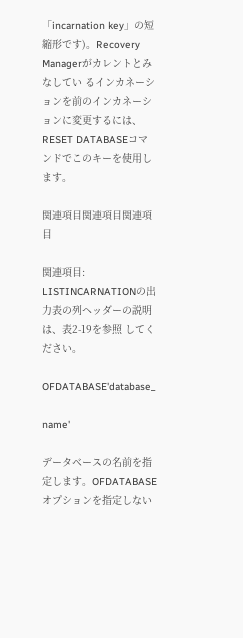「incarnation key」の短縮形です)。Recovery Managerがカレントとみなしてい るインカネーションを前のインカネーションに変更するには、RESET DATABASEコマンドでこのキーを使用します。

関連項目関連項目関連項目

関連項目: LISTINCARNATIONの出力表の列ヘッダーの説明は、表2-19を参照 してください。

OFDATABASE'database_

name'

データベースの名前を指定します。OFDATABASEオプションを指定しない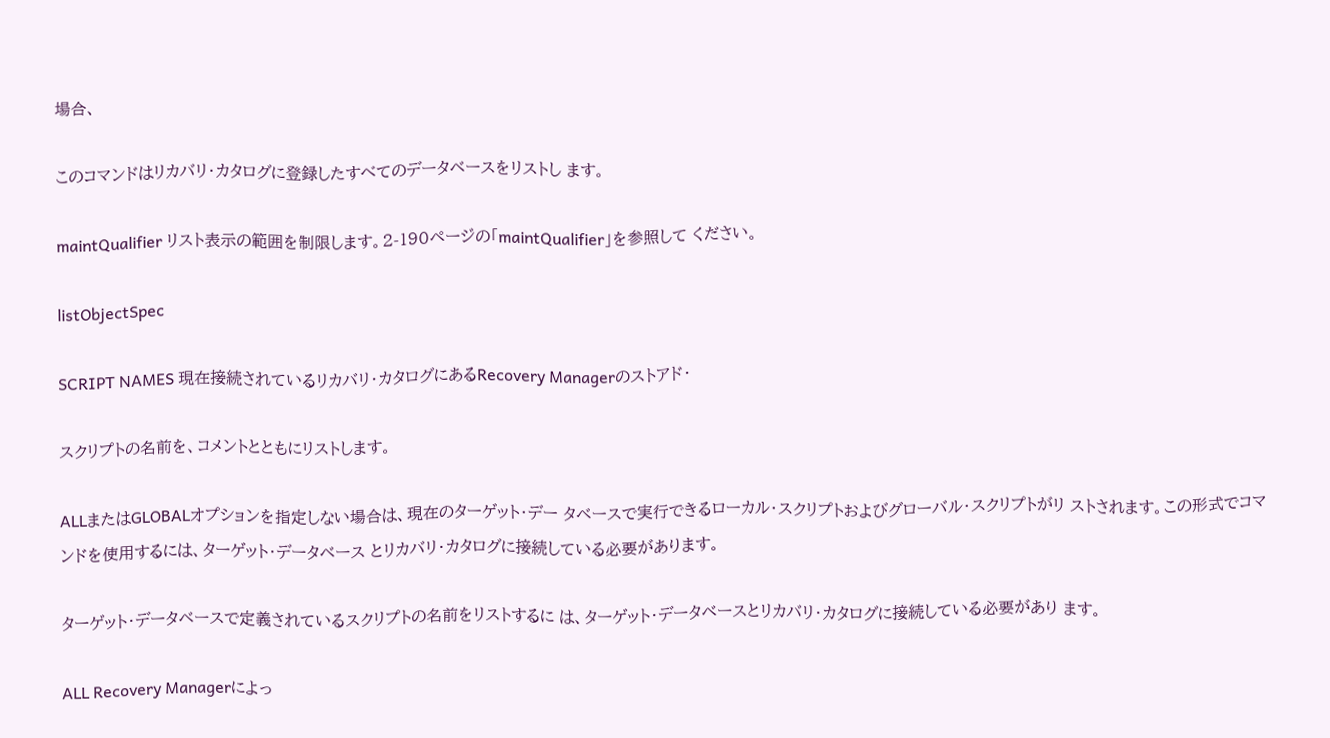場合、

このコマンドはリカバリ・カタログに登録したすべてのデータベースをリストし ます。

maintQualifier リスト表示の範囲を制限します。2-190ページの「maintQualifier」を参照して ください。

listObjectSpec

SCRIPT NAMES 現在接続されているリカバリ・カタログにあるRecovery Managerのストアド・

スクリプトの名前を、コメントとともにリストします。

ALLまたはGLOBALオプションを指定しない場合は、現在のターゲット・デー タベースで実行できるローカル・スクリプトおよびグローバル・スクリプトがリ ストされます。この形式でコマンドを使用するには、ターゲット・データベース とリカバリ・カタログに接続している必要があります。

ターゲット・データベースで定義されているスクリプトの名前をリストするに は、ターゲット・データベースとリカバリ・カタログに接続している必要があり ます。

ALL Recovery Managerによっ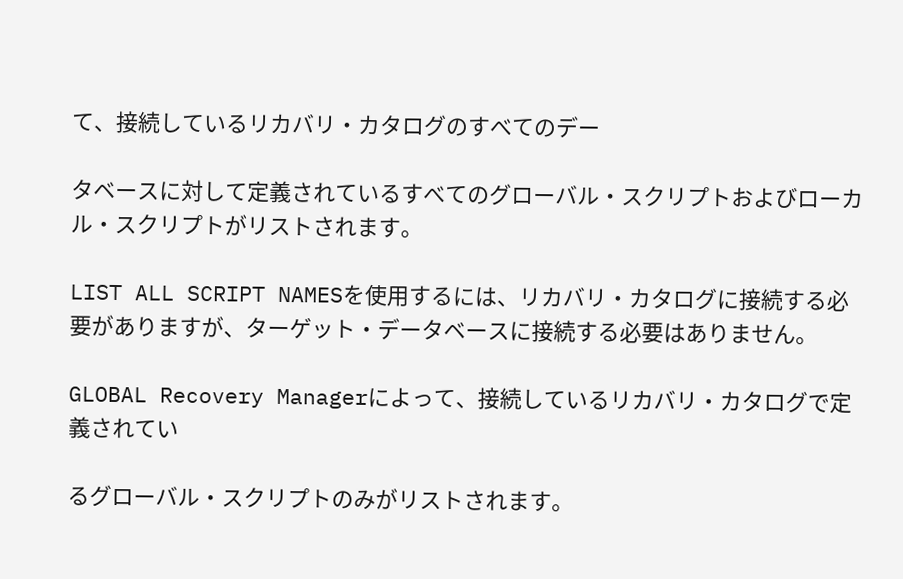て、接続しているリカバリ・カタログのすべてのデー

タベースに対して定義されているすべてのグローバル・スクリプトおよびローカ ル・スクリプトがリストされます。

LIST ALL SCRIPT NAMESを使用するには、リカバリ・カタログに接続する必 要がありますが、ターゲット・データベースに接続する必要はありません。

GLOBAL Recovery Managerによって、接続しているリカバリ・カタログで定義されてい

るグローバル・スクリプトのみがリストされます。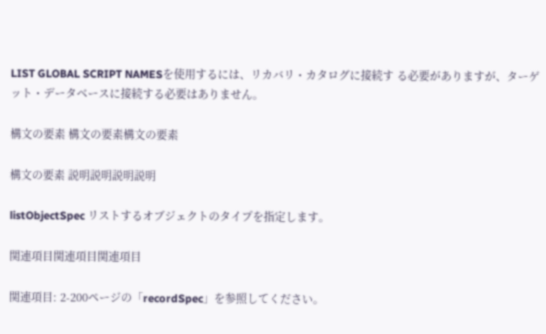LIST GLOBAL SCRIPT NAMESを使用するには、リカバリ・カタログに接続す る必要がありますが、ターゲット・データベースに接続する必要はありません。

構文の要素 構文の要素構文の要素

構文の要素 説明説明説明説明

listObjectSpec リストするオブジェクトのタイプを指定します。

関連項目関連項目関連項目

関連項目: 2-200ページの「recordSpec」を参照してください。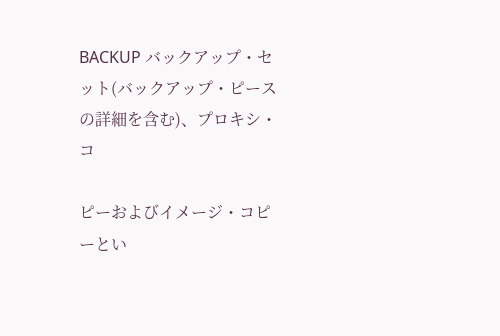BACKUP バックアップ・セット(バックアップ・ピースの詳細を含む)、プロキシ・コ

ピーおよびイメージ・コピーとい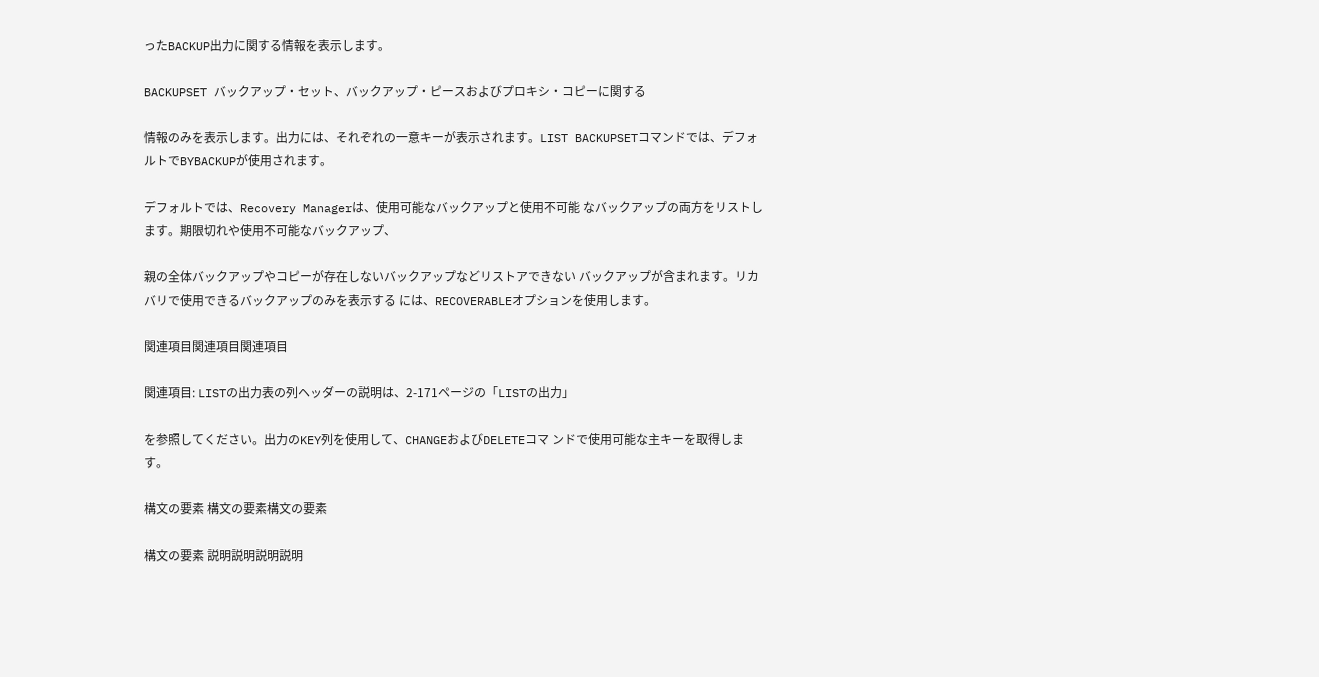ったBACKUP出力に関する情報を表示します。

BACKUPSET バックアップ・セット、バックアップ・ピースおよびプロキシ・コピーに関する

情報のみを表示します。出力には、それぞれの一意キーが表示されます。LIST BACKUPSETコマンドでは、デフォルトでBYBACKUPが使用されます。

デフォルトでは、Recovery Managerは、使用可能なバックアップと使用不可能 なバックアップの両方をリストします。期限切れや使用不可能なバックアップ、

親の全体バックアップやコピーが存在しないバックアップなどリストアできない バックアップが含まれます。リカバリで使用できるバックアップのみを表示する には、RECOVERABLEオプションを使用します。

関連項目関連項目関連項目

関連項目: LISTの出力表の列ヘッダーの説明は、2-171ページの「LISTの出力」

を参照してください。出力のKEY列を使用して、CHANGEおよびDELETEコマ ンドで使用可能な主キーを取得します。

構文の要素 構文の要素構文の要素

構文の要素 説明説明説明説明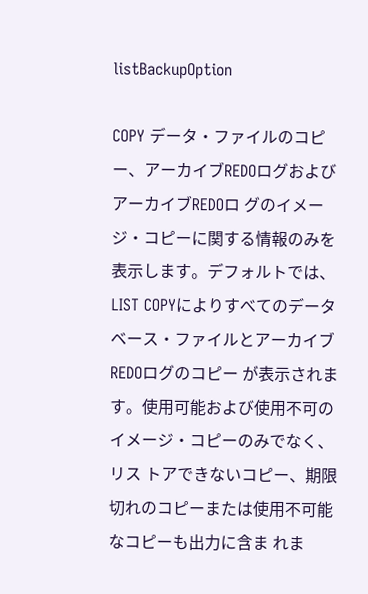listBackupOption

COPY データ・ファイルのコピー、アーカイブREDOログおよびアーカイブREDOロ グのイメージ・コピーに関する情報のみを表示します。デフォルトでは、LIST COPYによりすべてのデータベース・ファイルとアーカイブREDOログのコピー が表示されます。使用可能および使用不可のイメージ・コピーのみでなく、リス トアできないコピー、期限切れのコピーまたは使用不可能なコピーも出力に含ま れま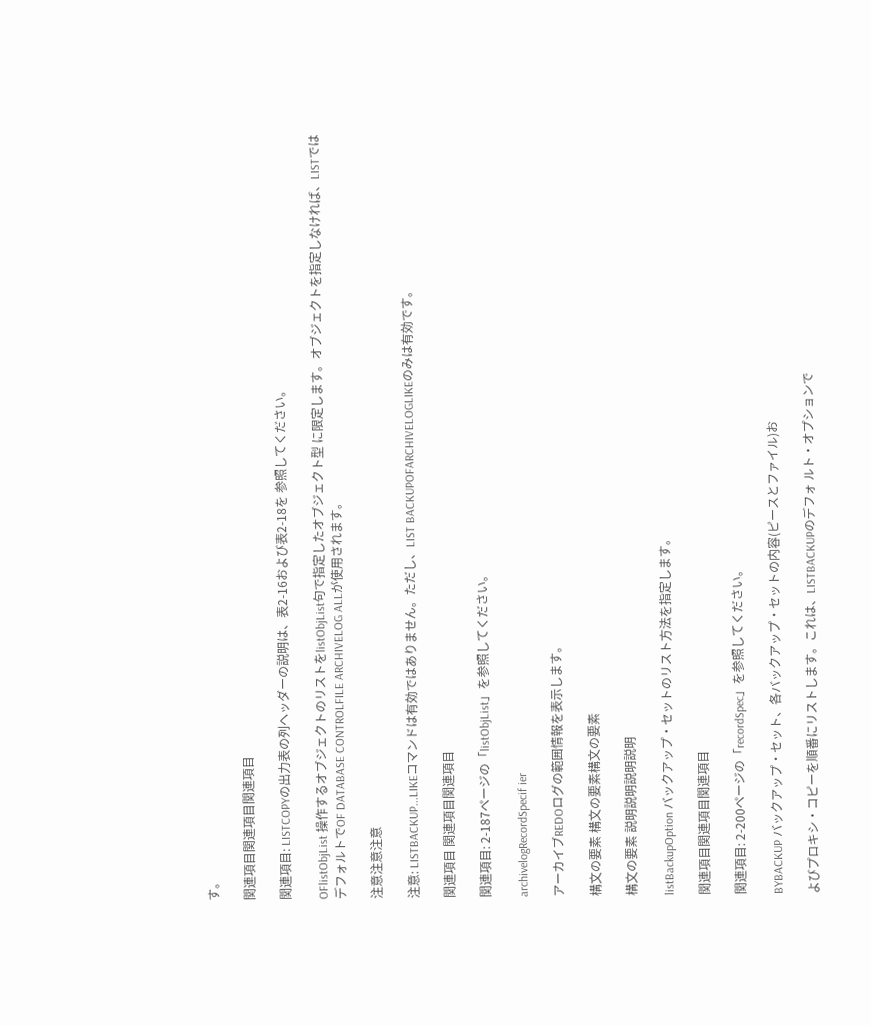す。

関連項目関連項目関連項目

関連項目: LISTCOPYの出力表の列ヘッダーの説明は、表2-16および表2-18を 参照してください。

OFlistObjList 操作するオブジェクトのリストをlistObjList句で指定したオブジェクト型 に限定します。オブジェクトを指定しなければ、LISTではデフォルトでOF DATABASE CONTROLFILE ARCHIVELOG ALLが使用されます。

注意注意注意

注意: LISTBACKUP...LIKEコマンドは有効ではありません。ただし、LIST BACKUPOFARCHIVELOGLIKEのみは有効です。

関連項目 関連項目関連項目

関連項目: 2-187ページの「listObjList」を参照してください。

archivelogRecordSpecif ier

アーカイブREDOログの範囲情報を表示します。

構文の要素 構文の要素構文の要素

構文の要素 説明説明説明説明

listBackupOption バックアップ・セットのリスト方法を指定します。

関連項目関連項目関連項目

関連項目: 2-200ページの「recordSpec」を参照してください。

BYBACKUP バックアップ・セット、各バックアップ・セットの内容(ピースとファイル)お

よびプロキシ・コピーを順番にリストします。これは、LISTBACKUPのデフォ ルト・オプションで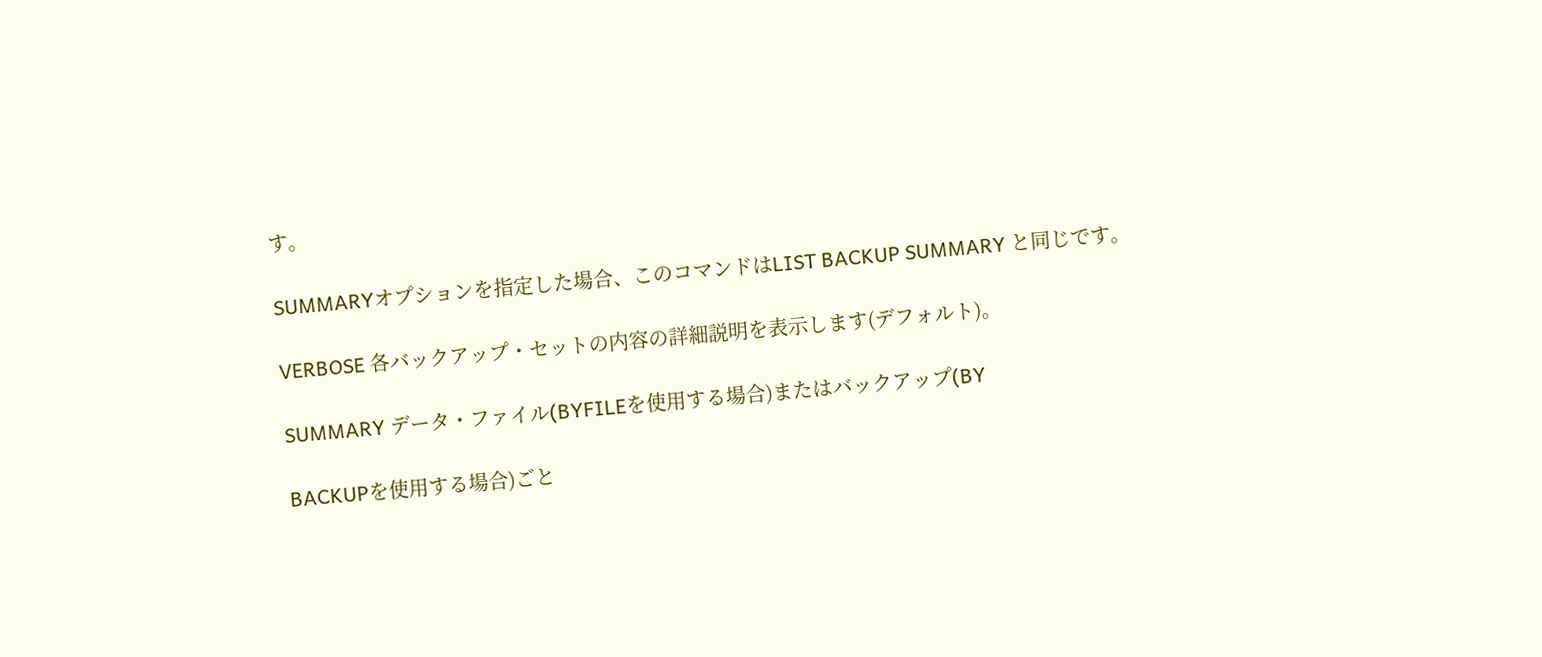す。

SUMMARYオプションを指定した場合、このコマンドはLIST BACKUP SUMMARY と同じです。

VERBOSE 各バックアップ・セットの内容の詳細説明を表示します(デフォルト)。

SUMMARY データ・ファイル(BYFILEを使用する場合)またはバックアップ(BY

BACKUPを使用する場合)ごと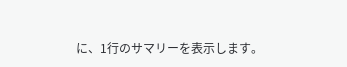に、1行のサマリーを表示します。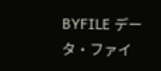BYFILE データ・ファイ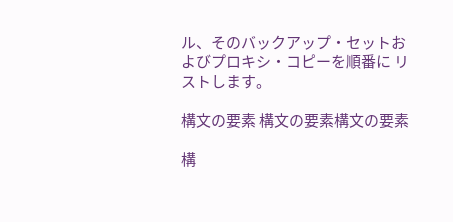ル、そのバックアップ・セットおよびプロキシ・コピーを順番に リストします。

構文の要素 構文の要素構文の要素

構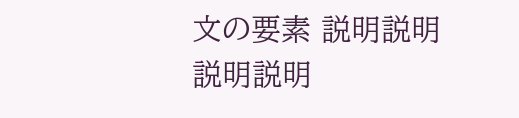文の要素 説明説明説明説明